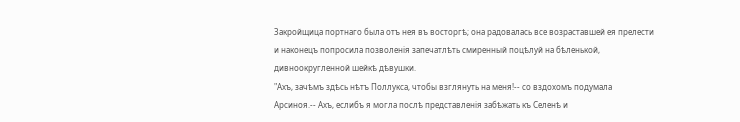Закройщица портнаго была отъ нея въ восторгѣ; она радовалась все возраставшей ея прелести и наконецъ попросила позволенія запечатлѣть смиренный поцѣлуй на бѣленькой, дивноокругленной шейкѣ дѣвушки.
"Ахъ, зачѣмъ здѣсь нѣтъ Поллукса, чтобы взглянуть на меня!-- со вздохомъ подумала Арсиноя.-- Ахъ, еслибъ я могла послѣ представленія забѣжать къ Селенѣ и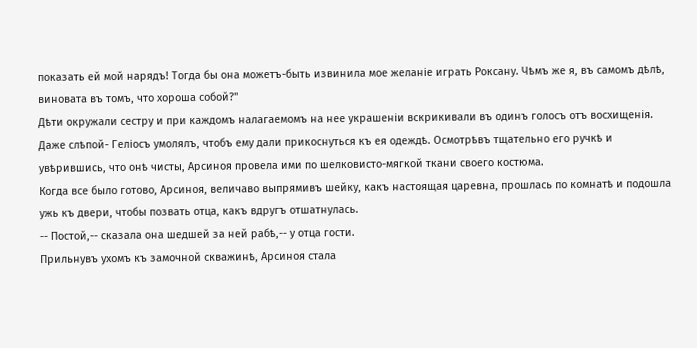показать ей мой нарядъ! Тогда бы она можетъ-быть извинила мое желаніе играть Роксану. Чѣмъ же я, въ самомъ дѣлѣ, виновата въ томъ, что хороша собой?"
Дѣти окружали сестру и при каждомъ налагаемомъ на нее украшеніи вскрикивали въ одинъ голосъ отъ восхищенія. Даже слѣпой- Геліосъ умолялъ, чтобъ ему дали прикоснуться къ ея одеждѣ. Осмотрѣвъ тщательно его ручкѣ и увѣрившись, что онѣ чисты, Арсиноя провела ими по шелковисто-мягкой ткани своего костюма.
Когда все было готово, Арсиноя, величаво выпрямивъ шейку, какъ настоящая царевна, прошлась по комнатѣ и подошла ужь къ двери, чтобы позвать отца, какъ вдругъ отшатнулась.
-- Постой,-- сказала она шедшей за ней рабѣ,-- у отца гости.
Прильнувъ ухомъ къ замочной скважинѣ, Арсиноя стала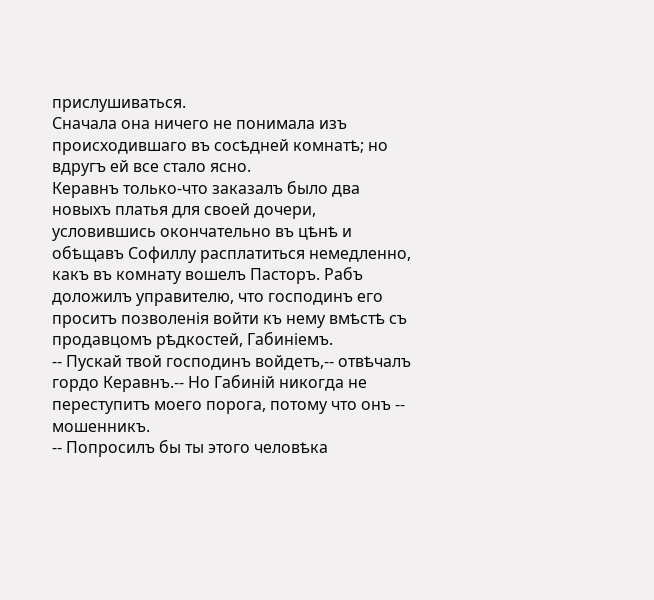прислушиваться.
Сначала она ничего не понимала изъ происходившаго въ сосѣдней комнатѣ; но вдругъ ей все стало ясно.
Керавнъ только-что заказалъ было два новыхъ платья для своей дочери, условившись окончательно въ цѣнѣ и обѣщавъ Софиллу расплатиться немедленно, какъ въ комнату вошелъ Пасторъ. Рабъ доложилъ управителю, что господинъ его проситъ позволенія войти къ нему вмѣстѣ съ продавцомъ рѣдкостей, Габиніемъ.
-- Пускай твой господинъ войдетъ,-- отвѣчалъ гордо Керавнъ.-- Но Габиній никогда не переступитъ моего порога, потому что онъ -- мошенникъ.
-- Попросилъ бы ты этого человѣка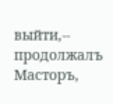выйти,-- продолжалъ Масторъ,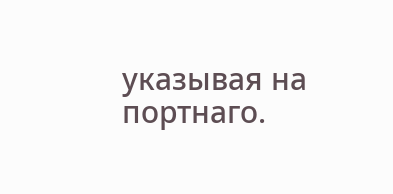указывая на портнаго.